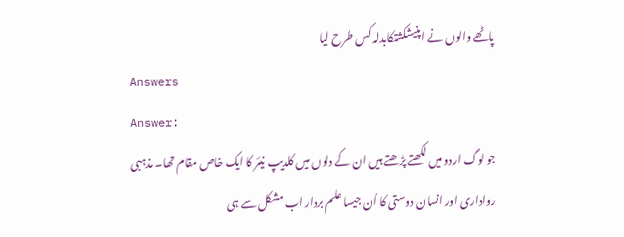پاٹھے والوں نے اپنیشکشتکابدلہ کس طرح لیا
Answers
Answer:
جو لوگ اردو میں لکھتے پڑھتے ہیں ان کے دلوں میں کلدیپ نیئر کا ایک خاص مقام تھا۔ مذہبی رواداری اور انسان دوستی کا اُن جیسا علم بردار اب مشکل سے ہی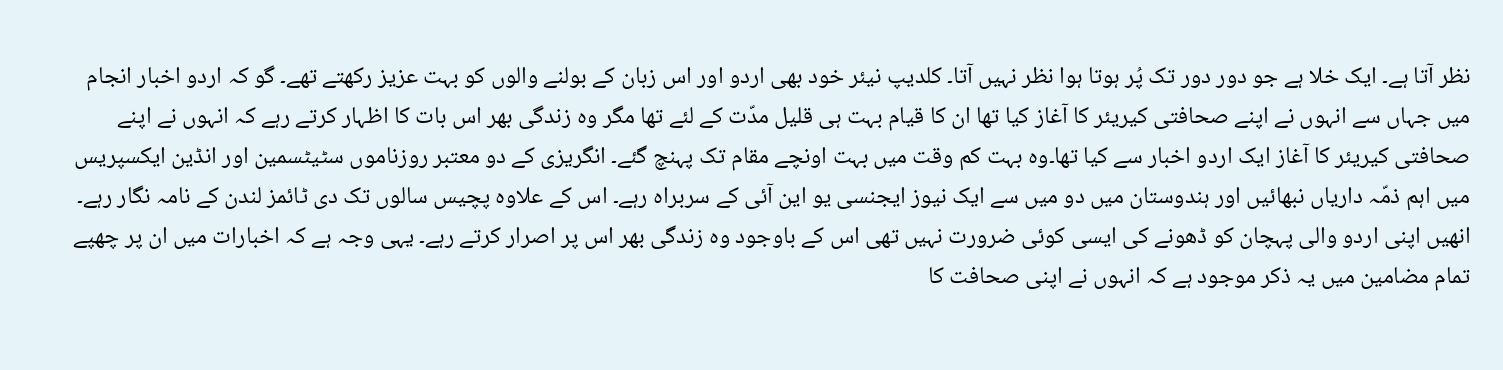نظر آتا ہے۔ ایک خلا ہے جو دور دور تک پُر ہوتا ہوا نظر نہیں آتا۔ کلدیپ نیئر خود بھی اردو اور اس زبان کے بولنے والوں کو بہت عزیز رکھتے تھے۔ گو کہ اردو اخبار انجام میں جہاں سے انہوں نے اپنے صحافتی کیریئر کا آغاز کیا تھا ان کا قیام بہت ہی قلیل مدّت کے لئے تھا مگر وہ زندگی بھر اس بات کا اظہار کرتے رہے کہ انہوں نے اپنے صحافتی کیریئر کا آغاز ایک اردو اخبار سے کیا تھا۔وہ بہت کم وقت میں بہت اونچے مقام تک پہنچ گئے۔ انگریزی کے دو معتبر روزناموں سٹیٹسمین اور انڈین ایکسپریس میں اہم ذمّہ داریاں نبھائیں اور ہندوستان میں دو میں سے ایک نیوز ایجنسی یو این آئی کے سربراہ رہے۔ اس کے علاوہ پچیس سالوں تک دی ٹائمز لندن کے نامہ نگار رہے۔ انھیں اپنی اردو والی پہچان کو ڈھونے کی ایسی کوئی ضرورت نہیں تھی اس کے باوجود وہ زندگی بھر اس پر اصرار کرتے رہے۔ یہی وجہ ہے کہ اخبارات میں ان پر چھپے تمام مضامین میں یہ ذکر موجود ہے کہ انہوں نے اپنی صحافت کا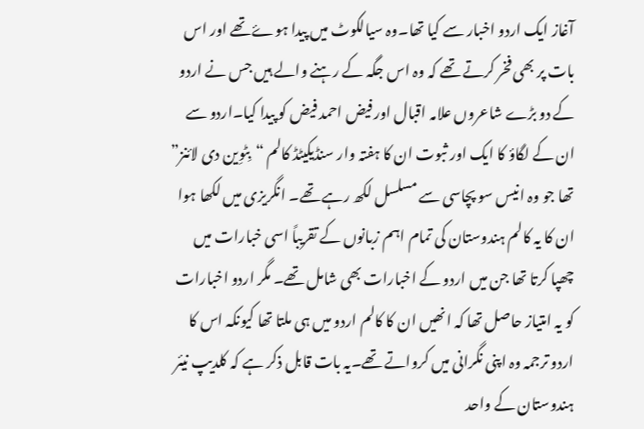آغاز ایک اردو اخبار سے کیا تھا۔وہ سیالکوٹ میں پیدا ہوۓ تھے اور اس بات پر بھی فخر کرتے تھے کہ وہ اس جگہ کے رہنے والے ہیں جس نے اردو کے دو بڑے شاعروں علامہ اقبال اور فیض احمد فیض کو پیدا کیا۔اردو سے ان کے لگاؤ کا ایک اور ثبوت ان کا ہفتہ وار سنڈیکیٹڈ کالم “بِٹوِین دی لائنز” تھا جو وہ انیس سو پچاسی سے مسلسل لکھ رہے تھے۔ انگریزی میں لکھا ہوا ان کا یہ کالم ہندوستان کی تمام اہم زبانوں کے تقریباً اسی خبارات میں چھپا کرتا تھا جن میں اردو کے اخبارات بھی شامل تھے۔ مگر اردو اخبارات کو یہ امتیاز حاصل تھا کہ انھیں ان کا کالم اردو میں ہی ملتا تھا کیونکہ اس کا اردو ترجمہ وہ اپنی نگرانی میں کرواتے تھے۔یہ بات قابل ذکر ہے کہ کلدیپ نیئر ہندوستان کے واحد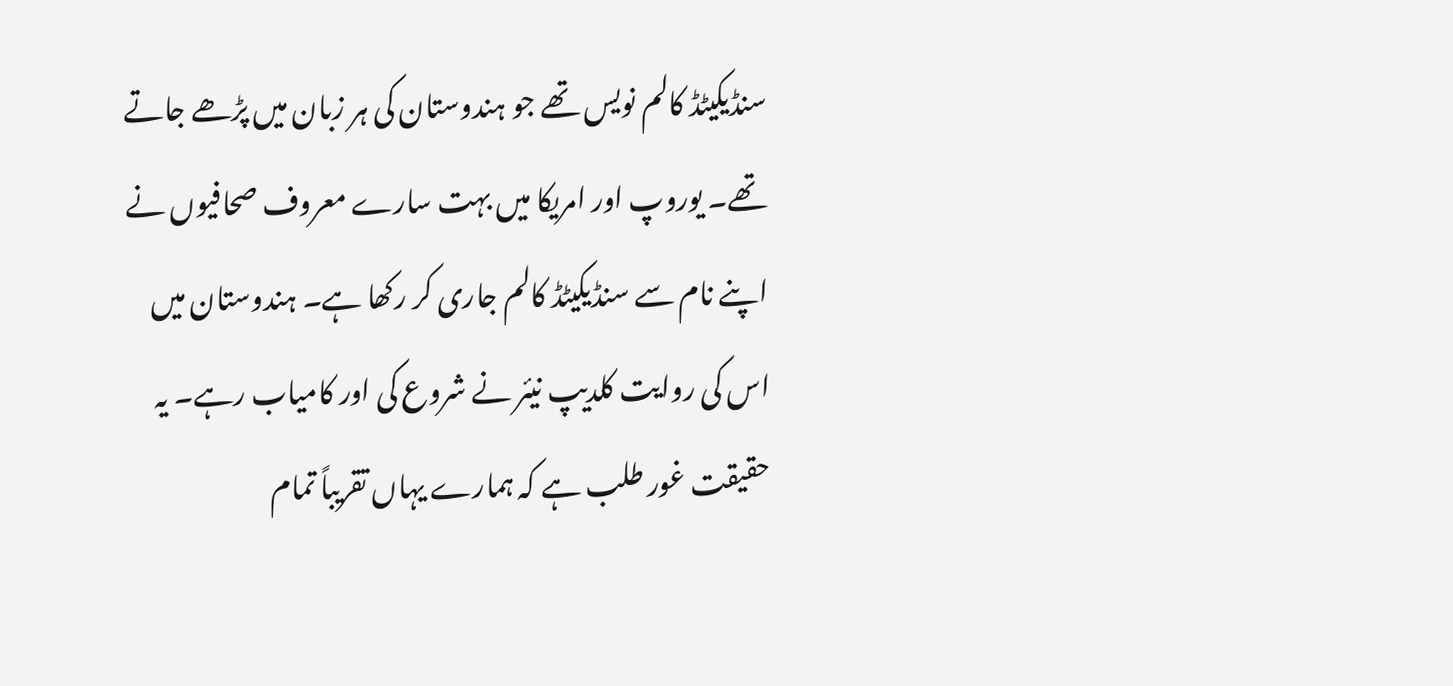سنڈیکیٹڈ کالم نویس تھے جو ہندوستان کی ہر زبان میں پڑھے جاتے تھے۔ یوروپ اور امریکا میں بہت سارے معروف صحافیوں نے اپنے نام سے سنڈیکیٹڈ کالم جاری کر رکھا ہے۔ ہندوستان میں اس کی روایت کلدیپ نیئر نے شروع کی اور کامیاب رہے۔ یہ حقیقت غور طلب ہے کہ ہمارے یہاں تقریباً تمام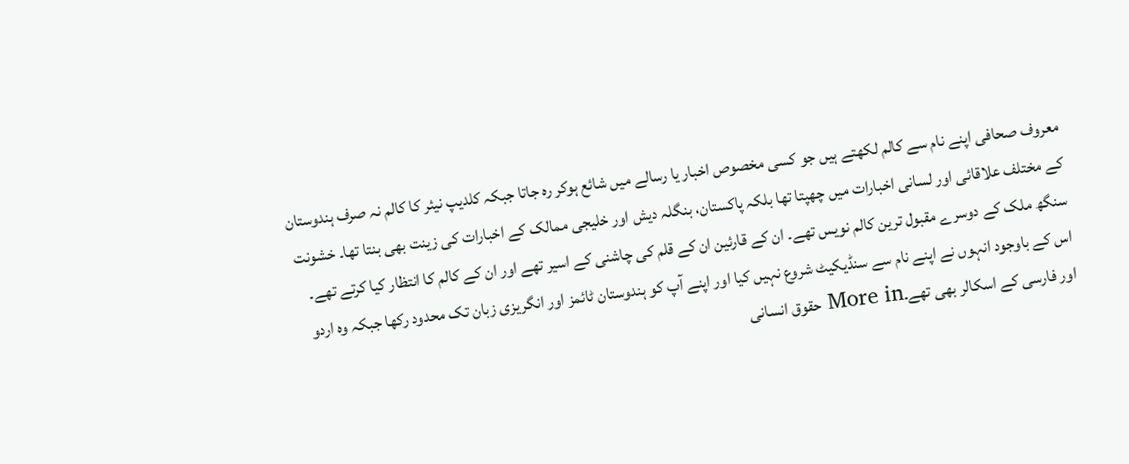معروف صحافی اپنے نام سے کالم لکھتے ہیں جو کسی مخصوص اخبار یا رسالے میں شائع ہوکر رہ جاتا جبکہ کلدیپ نیئر کا کالم نہ صرف ہندوستان کے مختلف علاقائی اور لسانی اخبارات میں چھپتا تھا بلکہ پاکستان، بنگلہ دیش اور خلیجی ممالک کے اخبارات کی زینت بھی بنتا تھا۔ خشونت سنگھ ملک کے دوسرے مقبول ترین کالم نویس تھے۔ ان کے قارئین ان کے قلم کی چاشنی کے اسیر تھے اور ان کے کالم کا انتظار کیا کرتے تھے۔ اس کے باوجود انہوں نے اپنے نام سے سنڈیکیٹ شروع نہیں کیا اور اپنے آپ کو ہندوستان ٹائمز اور انگریزی زبان تک محدود رکھا جبکہ وہ اردو اور فارسی کے اسکالر بھی تھے۔More in حقوق انسانی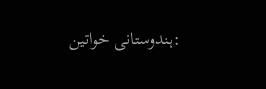:ہندوستانی خواتین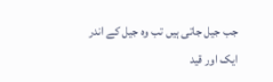جب جیل جاتی ہیں تب وہ جیل کے اندر ایک اور قید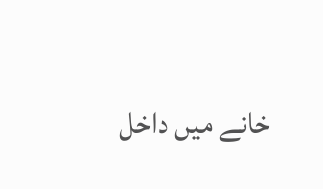خانے میں داخل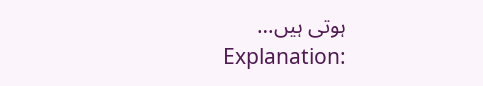ہوتی ہیں…
Explanation: